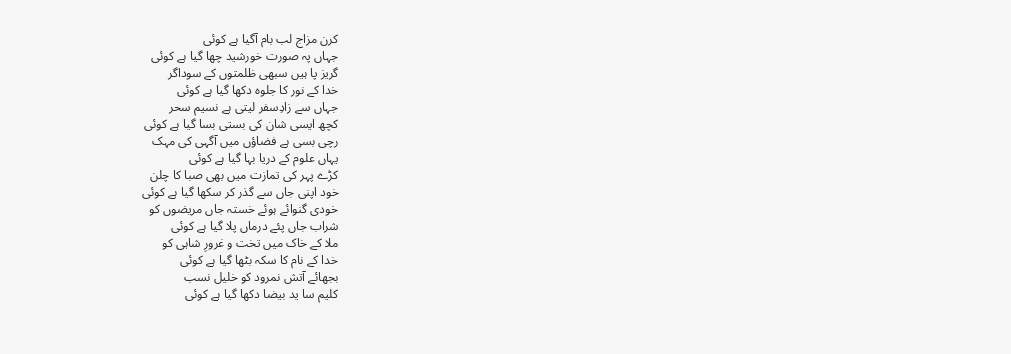کرن مزاج لب بام آگیا ہے کوئی
جہاں پہ صورت خورشید چھا گیا ہے کوئی
گریز پا ہیں سبھی ظلمتوں کے سوداگر
خدا کے نور کا جلوہ دکھا گیا ہے کوئی
جہاں سے زادِسفر لیتی ہے نسیم سحر
کچھ ایسی شان کی بستی بسا گیا ہے کوئی
رچی بسی ہے فضاؤں میں آگہی کی مہک
یہاں علوم کے دریا بہا گیا ہے کوئی
کڑے پہر کی تمازت میں بھی صبا کا چلن
خود اپنی جاں سے گذر کر سکھا گیا ہے کوئی
خودی گنوائے ہوئے خستہ جاں مریضوں کو
شراب جاں پئے درماں پلا گیا ہے کوئی
ملا کے خاک میں تخت و غرورِ شاہی کو
خدا کے نام کا سکہ بٹھا گیا ہے کوئی
بجھائے آتش نمرود کو خلیل نسب
کلیم سا ید بیضا دکھا گیا ہے کوئی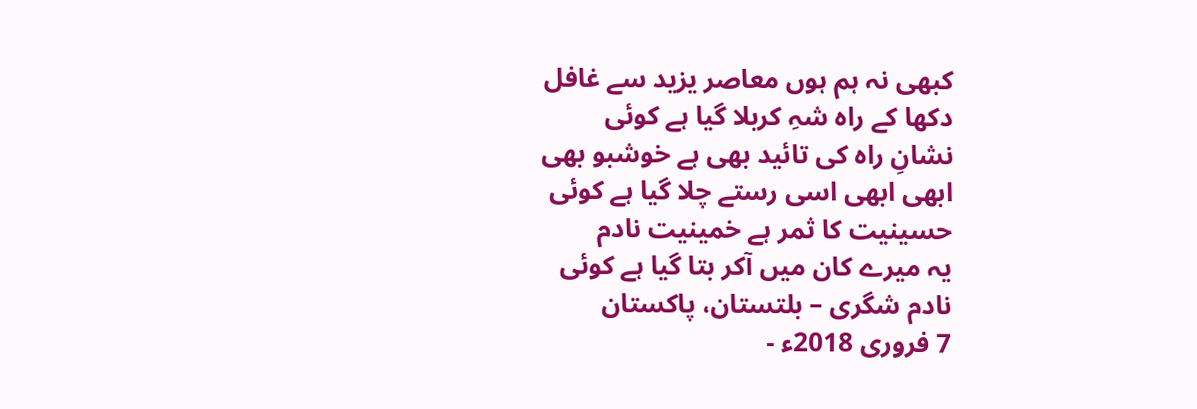کبھی نہ ہم ہوں معاصر یزید سے غافل
دکھا کے راہ شہِ کربلا گیا ہے کوئی
نشانِ راہ کی تائید بھی ہے خوشبو بھی
ابھی ابھی اسی رستے چلا گیا ہے کوئی
حسینیت کا ثمر ہے خمینیت نادم
یہ میرے کان میں آکر بتا گیا ہے کوئی
نادم شگری – بلتستان، پاکستان
7 فروری 2018ء -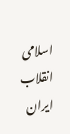اسلامی انقلاب ایران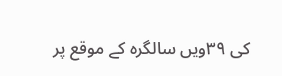کی ۳۹ویں سالگرہ کے موقع پر